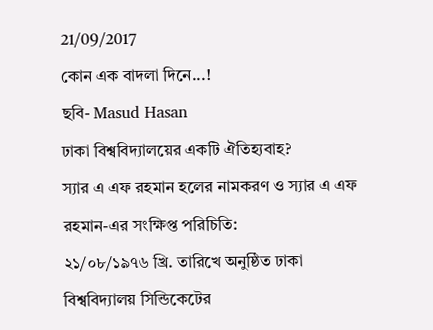21/09/2017
কোন এক বাদলা দিনে...!
ছবি- Masud Hasan
ঢাকা বিশ্ববিদ্যালয়ের একটি ঐতিহ্যবাহ?
স্যার এ এফ রহমান হলের নামকরণ ও স্যার এ এফ রহমান-এর সংক্ষিপ্ত পরিচিতি:
২১/০৮/১৯৭৬ খ্রি. তারিখে অনুষ্ঠিত ঢাকা বিশ্ববিদ্যালয় সিন্ডিকেটের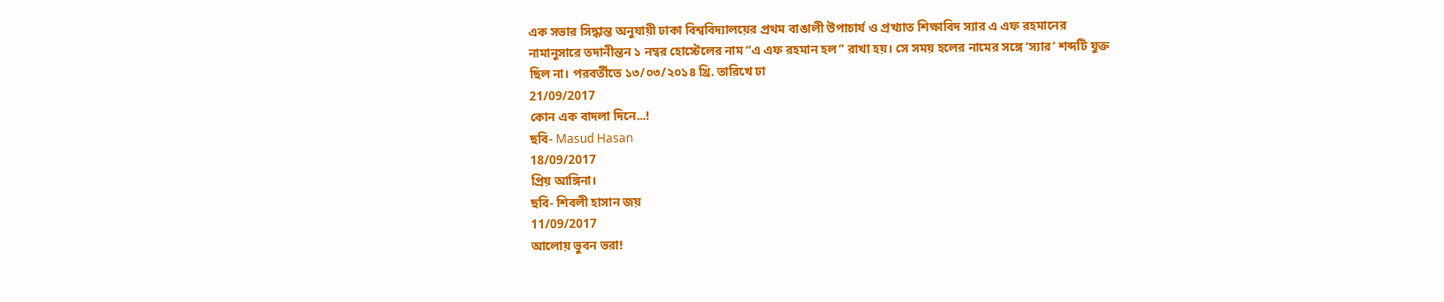এক সভার সিদ্ধান্ত অনুযায়ী ঢাকা বিশ্ববিদ্যালয়ের প্রথম বাঙালী উপাচার্য ও প্রখ্যাত শিক্ষাবিদ স্যার এ এফ রহমানের নামানুসারে তদানীন্তন ১ নম্বর হোস্টেলের নাম “এ এফ রহমান হল” রাখা হয়। সে সময় হলের নামের সঙ্গে ‘স্যার’ শব্দটি যুক্ত ছিল না। পরবর্তীতে ১৩/০৩/২০১৪ খ্রি. তারিখে ঢা
21/09/2017
কোন এক বাদলা দিনে...!
ছবি- Masud Hasan
18/09/2017
প্রিয় আঙ্গিনা।
ছবি- শিবলী হাসান জয়
11/09/2017
আলোয় ভুবন ভরা!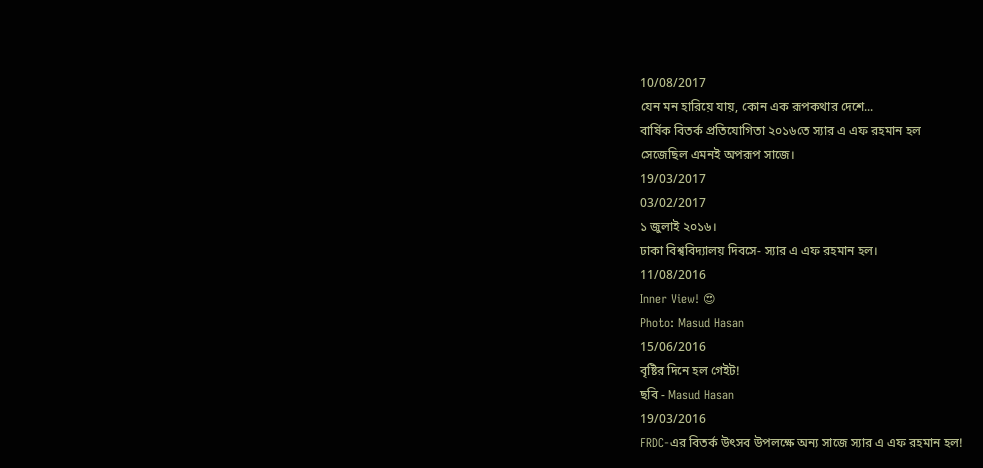10/08/2017
যেন মন হারিয়ে যায়, কোন এক রূপকথার দেশে...
বার্ষিক বিতর্ক প্রতিযোগিতা ২০১৬তে স্যার এ এফ রহমান হল
সেজেছিল এমনই অপরূপ সাজে।
19/03/2017
03/02/2017
১ জুলাই ২০১৬।
ঢাকা বিশ্ববিদ্যালয় দিবসে- স্যার এ এফ রহমান হল।
11/08/2016
Inner View! 😍
Photo: Masud Hasan
15/06/2016
বৃষ্টির দিনে হল গেইট!
ছবি - Masud Hasan
19/03/2016
FRDC-এর বিতর্ক উৎসব উপলক্ষে অন্য সাজে স্যার এ এফ রহমান হল!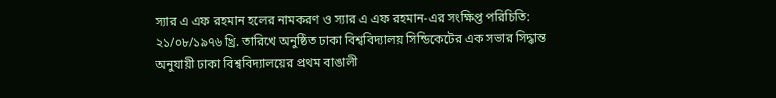স্যার এ এফ রহমান হলের নামকরণ ও স্যার এ এফ রহমান-এর সংক্ষিপ্ত পরিচিতি:
২১/০৮/১৯৭৬ খ্রি. তারিখে অনুষ্ঠিত ঢাকা বিশ্ববিদ্যালয় সিন্ডিকেটের এক সভার সিদ্ধান্ত অনুযায়ী ঢাকা বিশ্ববিদ্যালয়ের প্রথম বাঙালী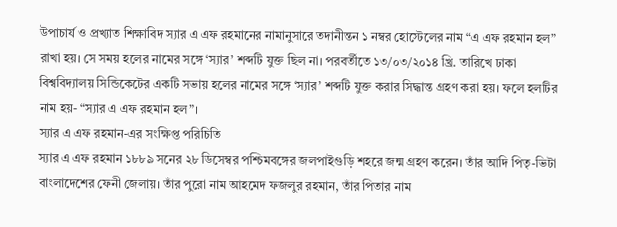উপাচার্য ও প্রখ্যাত শিক্ষাবিদ স্যার এ এফ রহমানের নামানুসারে তদানীন্তন ১ নম্বর হোস্টেলের নাম “এ এফ রহমান হল” রাখা হয়। সে সময় হলের নামের সঙ্গে ‘স্যার’ শব্দটি যুক্ত ছিল না। পরবর্তীতে ১৩/০৩/২০১৪ খ্রি. তারিখে ঢাকা বিশ্ববিদ্যালয় সিন্ডিকেটের একটি সভায় হলের নামের সঙ্গে ‘স্যার’ শব্দটি যুক্ত করার সিদ্ধান্ত গ্রহণ করা হয়। ফলে হলটির নাম হয়- “স্যার এ এফ রহমান হল”।
স্যার এ এফ রহমান-এর সংক্ষিপ্ত পরিচিতি
স্যার এ এফ রহমান ১৮৮৯ সনের ২৮ ডিসেম্বর পশ্চিমবঙ্গের জলপাইগুড়ি শহরে জন্ম গ্রহণ করেন। তাঁর আদি পিতৃ-ভিটা বাংলাদেশের ফেনী জেলায়। তাঁর পুরো নাম আহমেদ ফজলুর রহমান, তাঁর পিতার নাম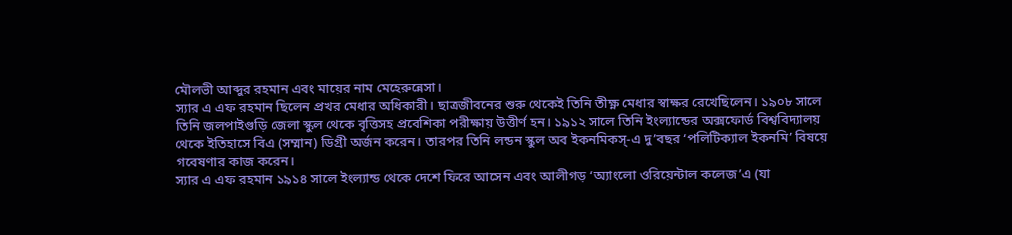মৌলভী আব্দুর রহমান এবং মায়ের নাম মেহেরুন্নেসা।
স্যার এ এফ রহমান ছিলেন প্রখর মেধার অধিকারী। ছাত্রজীবনের শুরু থেকেই তিনি তীক্ষ্ণ মেধার স্বাক্ষর রেখেছিলেন। ১৯০৮ সালে তিনি জলপাইগুড়ি জেলা স্কুল থেকে বৃত্তিসহ প্রবেশিকা পরীক্ষায় উত্তীর্ণ হন। ১৯১২ সালে তিনি ইংল্যান্ডের অক্সফোর্ড বিশ্ববিদ্যালয় থেকে ইতিহাসে বিএ (সম্মান) ডিগ্রী অর্জন করেন। তারপর তিনি লন্ডন স্কুল অব ইকনমিকস্-এ দু’বছর ‘পলিটিক্যাল ইকনমি’ বিষয়ে গবেষণার কাজ করেন।
স্যার এ এফ রহমান ১৯১৪ সালে ইংল্যান্ড থেকে দেশে ফিরে আসেন এবং আলীগড় ‘অ্যাংলো ওরিয়েন্টাল কলেজ’এ (যা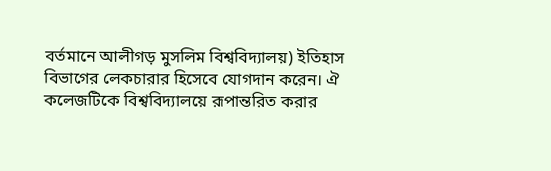বর্তমানে আলীগড় মুসলিম বিশ্ববিদ্যালয়) ইতিহাস বিভাগের লেকচারার হিসেবে যোগদান করেন। ঐ কলেজটিকে বিশ্ববিদ্যালয়ে রূপান্তরিত করার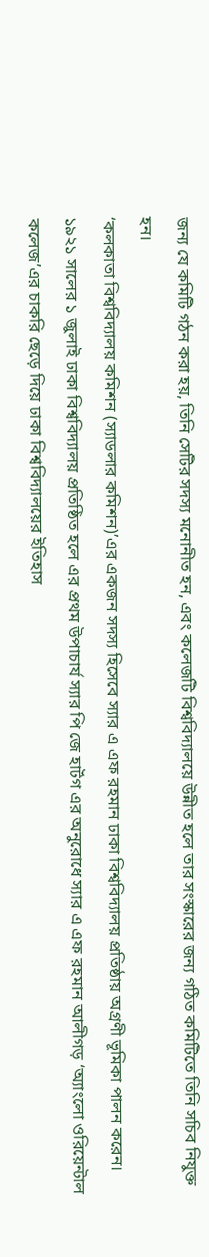জন্য যে কমিটি গঠন করা হয়, তিনি সেটির সদস্য মনোনীত হন, এবং কলেজটি বিশ্ববিদ্যালয়ে উন্নীত হলে তার সংস্কারের জন্য গঠিত কমিটিতে তিনি সচিব নিযুক্ত হন।
‘কলকাতা বিশ্ববিদ্যালয় কমিশন (স্যাডলার কমিশন)’এর একজন সদস্য হিসেবে স্যার এ এফ রহমান ঢাকা বিশ্ববিদ্যালয় প্রতিষ্ঠায় অগ্রণী ভূমিকা পালন করেন। ১৯২১ সালের ১ জুলাই ঢাকা বিশ্ববিদ্যালয় প্রতিষ্ঠিত হলে এর প্রথম উপাচার্য স্যার পি জে হার্টগ এর অনুরোধে স্যার এ এফ রহমান আলীগড় ‘অ্যাংলো ওরিয়েন্টাল কলেজ’এর চাকরি ছেড়ে দিয়ে ঢাকা বিশ্ববিদ্যালয়ের ইতিহাস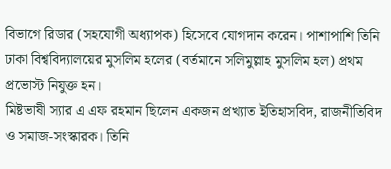বিভাগে রিডার (সহযোগী অধ্যাপক) হিসেবে যোগদান করেন। পাশাপাশি তিনি ঢাকা বিশ্ববিদ্যালয়ের মুসলিম হলের (বর্তমানে সলিমুল্লাহ মুসলিম হল) প্রথম প্রভোস্ট নিযুক্ত হন।
মিষ্টভাষী স্যার এ এফ রহমান ছিলেন একজন প্রখ্যাত ইতিহাসবিদ, রাজনীতিবিদ ও সমাজ-সংস্কারক। তিনি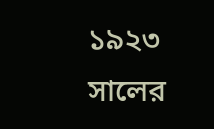১৯২৩ সালের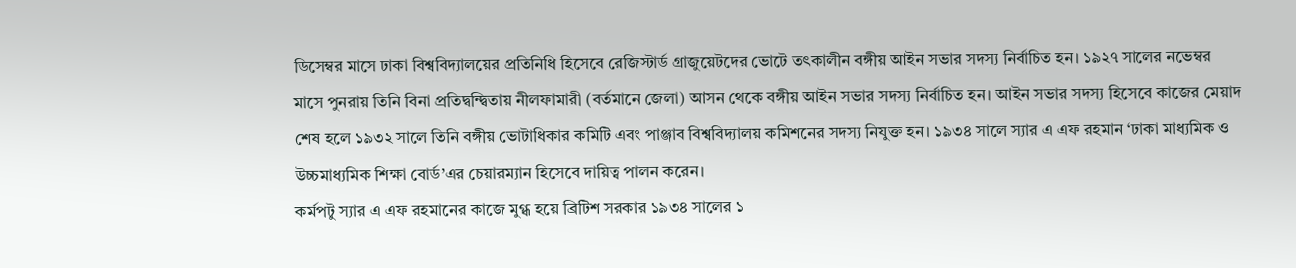ডিসেম্বর মাসে ঢাকা বিশ্ববিদ্যালয়ের প্রতিনিধি হিসেবে রেজিস্টার্ড গ্রাজুয়েটদের ভোটে তৎকালীন বঙ্গীয় আইন সভার সদস্য নির্বাচিত হন। ১৯২৭ সালের নভেম্বর মাসে পুনরায় তিনি বিনা প্রতিদ্বন্দ্বিতায় নীলফামারী (বর্তমানে জেলা) আসন থেকে বঙ্গীয় আইন সভার সদস্য নির্বাচিত হন। আইন সভার সদস্য হিসেবে কাজের মেয়াদ শেষ হলে ১৯৩২ সালে তিনি বঙ্গীয় ভোটাধিকার কমিটি এবং পাঞ্জাব বিশ্ববিদ্যালয় কমিশনের সদস্য নিযুক্ত হন। ১৯৩৪ সালে স্যার এ এফ রহমান ‘ঢাকা মাধ্যমিক ও উচ্চমাধ্যমিক শিক্ষা বোর্ড’এর চেয়ারম্যান হিসেবে দায়িত্ব পালন করেন।
কর্মপটু স্যার এ এফ রহমানের কাজে মুগ্ধ হয়ে ব্রিটিশ সরকার ১৯৩৪ সালের ১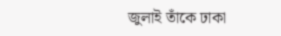জুলাই তাঁকে ঢাকা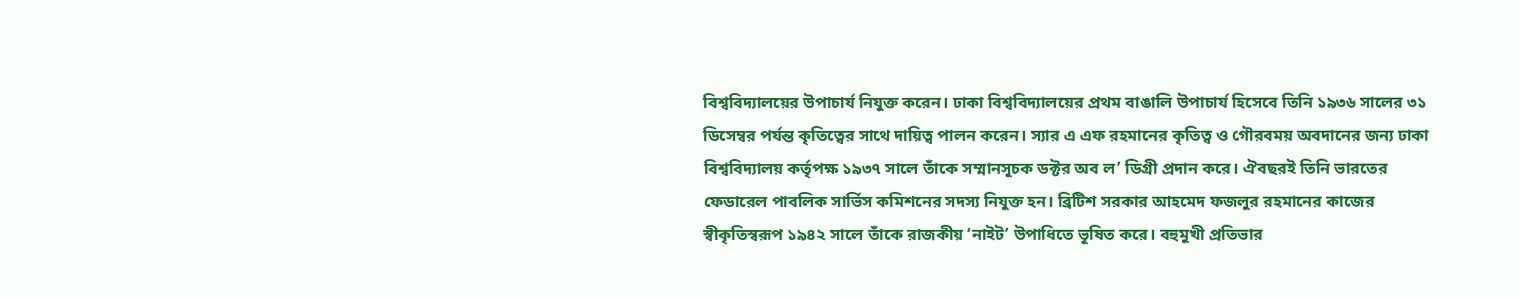বিশ্ববিদ্যালয়ের উপাচার্য নিযুক্ত করেন। ঢাকা বিশ্ববিদ্যালয়ের প্রথম বাঙালি উপাচার্য হিসেবে তিনি ১৯৩৬ সালের ৩১ ডিসেম্বর পর্যন্ত কৃতিত্বের সাথে দায়িত্ব পালন করেন। স্যার এ এফ রহমানের কৃতিত্ব ও গৌরবময় অবদানের জন্য ঢাকা বিশ্ববিদ্যালয় কর্তৃপক্ষ ১৯৩৭ সালে তাঁকে সম্মানসূচক ডক্টর অব ল’ ডিগ্রী প্রদান করে। ঐবছরই তিনি ভারতের ফেডারেল পাবলিক সার্ভিস কমিশনের সদস্য নিযুক্ত হন। ব্রিটিশ সরকার আহমেদ ফজলুর রহমানের কাজের স্বীকৃতিস্বরূপ ১৯৪২ সালে তাঁকে রাজকীয় ‘নাইট’ উপাধিতে ভূষিত করে। বহুমুখী প্রতিভার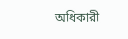অধিকারী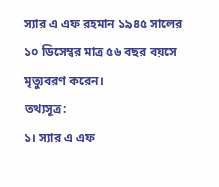স্যার এ এফ রহমান ১৯৪৫ সালের ১০ ডিসেম্বর মাত্র ৫৬ বছর বয়সে মৃত্যুবরণ করেন।
তথ্যসূত্র:
১। স্যার এ এফ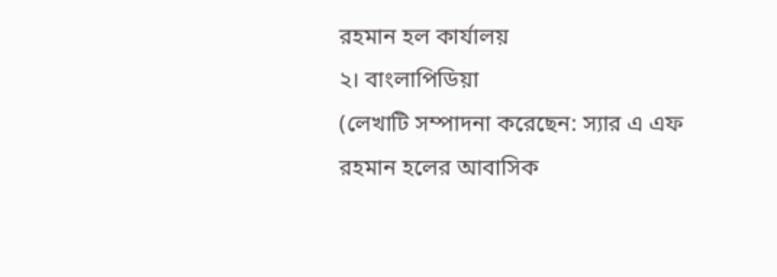রহমান হল কার্যালয়
২। বাংলাপিডিয়া
(লেখাটি সম্পাদনা করেছেন: স্যার এ এফ রহমান হলের আবাসিক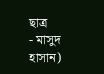ছাত্র
- মাসুদ হাসান)